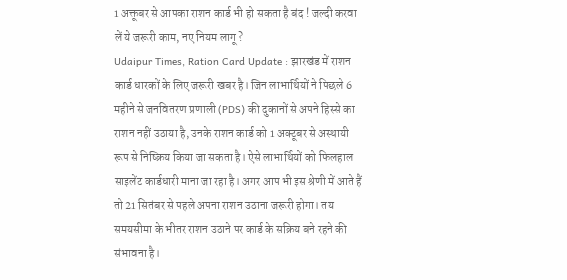1 अक्तूबर से आपका राशन कार्ड भी हो सकता है बंद ! जल्दी करवा लें ये जरूरी काम, नए नियम लागू ?
Udaipur Times, Ration Card Update : झारखंड में राशन कार्ड धारकों के लिए जरूरी खबर है। जिन लाभार्थियों ने पिछले 6 महीने से जनवितरण प्रणाली (PDS) की दुकानों से अपने हिस्से का राशन नहीं उठाया है, उनके राशन कार्ड को 1 अक्टूबर से अस्थायी रूप से निष्क्रिय किया जा सकता है। ऐसे लाभार्थियों को फिलहाल साइलेंट कार्डधारी माना जा रहा है। अगर आप भी इस श्रेणी में आते हैं तो 21 सितंबर से पहले अपना राशन उठाना जरूरी होगा। तय समयसीमा के भीतर राशन उठाने पर कार्ड के सक्रिय बने रहने की संभावना है।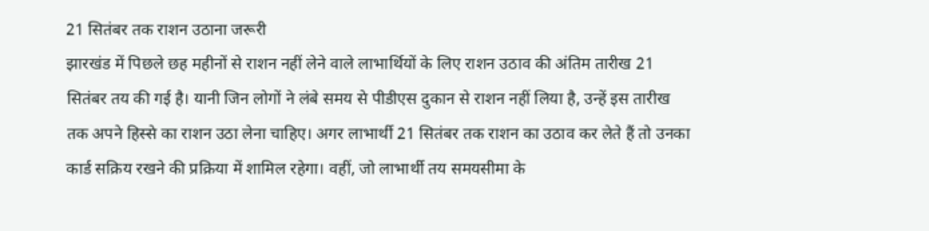21 सितंबर तक राशन उठाना जरूरी
झारखंड में पिछले छह महीनों से राशन नहीं लेने वाले लाभार्थियों के लिए राशन उठाव की अंतिम तारीख 21 सितंबर तय की गई है। यानी जिन लोगों ने लंबे समय से पीडीएस दुकान से राशन नहीं लिया है, उन्हें इस तारीख तक अपने हिस्से का राशन उठा लेना चाहिए। अगर लाभार्थी 21 सितंबर तक राशन का उठाव कर लेते हैं तो उनका कार्ड सक्रिय रखने की प्रक्रिया में शामिल रहेगा। वहीं, जो लाभार्थी तय समयसीमा के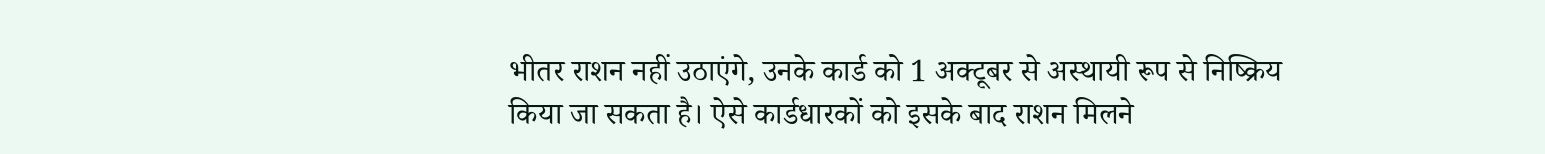भीतर राशन नहीं उठाएंगे, उनके कार्ड को 1 अक्टूबर से अस्थायी रूप से निष्क्रिय किया जा सकता है। ऐसे कार्डधारकों को इसके बाद राशन मिलने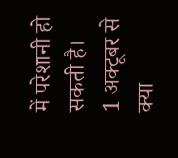में परेशानी हो सकती है।
1 अक्टूबर से क्या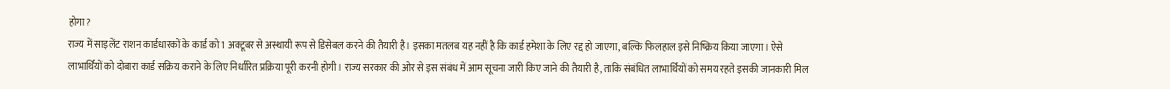होगा?
राज्य में साइलेंट राशन कार्डधारकों के कार्ड को 1 अक्टूबर से अस्थायी रूप से डिसेबल करने की तैयारी है। इसका मतलब यह नहीं है कि कार्ड हमेशा के लिए रद्द हो जाएगा, बल्कि फिलहाल इसे निष्क्रिय किया जाएगा। ऐसे लाभार्थियों को दोबारा कार्ड सक्रिय कराने के लिए निर्धारित प्रक्रिया पूरी करनी होगी। राज्य सरकार की ओर से इस संबंध में आम सूचना जारी किए जाने की तैयारी है, ताकि संबंधित लाभार्थियों को समय रहते इसकी जानकारी मिल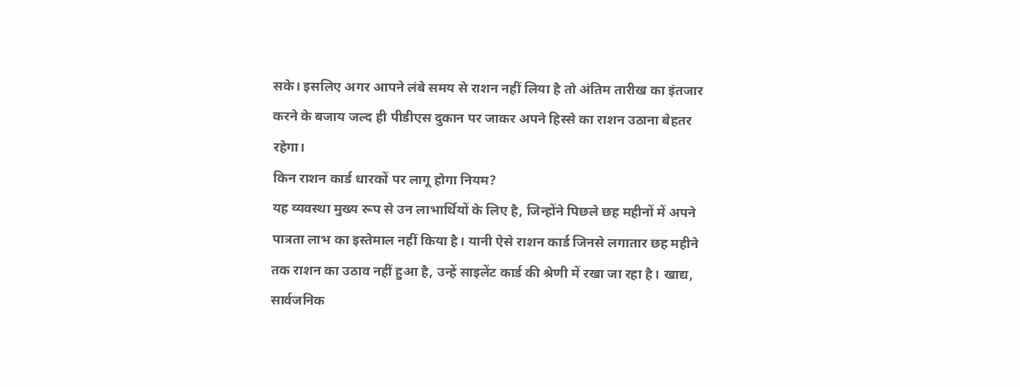सके। इसलिए अगर आपने लंबे समय से राशन नहीं लिया है तो अंतिम तारीख का इंतजार करने के बजाय जल्द ही पीडीएस दुकान पर जाकर अपने हिस्से का राशन उठाना बेहतर रहेगा।
किन राशन कार्ड धारकों पर लागू होगा नियम?
यह व्यवस्था मुख्य रूप से उन लाभार्थियों के लिए है, जिन्होंने पिछले छह महीनों में अपने पात्रता लाभ का इस्तेमाल नहीं किया है। यानी ऐसे राशन कार्ड जिनसे लगातार छह महीने तक राशन का उठाव नहीं हुआ है, उन्हें साइलेंट कार्ड की श्रेणी में रखा जा रहा है। खाद्य, सार्वजनिक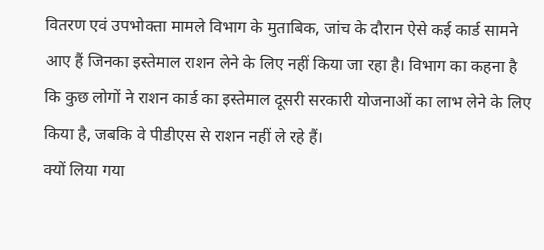वितरण एवं उपभोक्ता मामले विभाग के मुताबिक, जांच के दौरान ऐसे कई कार्ड सामने आए हैं जिनका इस्तेमाल राशन लेने के लिए नहीं किया जा रहा है। विभाग का कहना है कि कुछ लोगों ने राशन कार्ड का इस्तेमाल दूसरी सरकारी योजनाओं का लाभ लेने के लिए किया है, जबकि वे पीडीएस से राशन नहीं ले रहे हैं।
क्यों लिया गया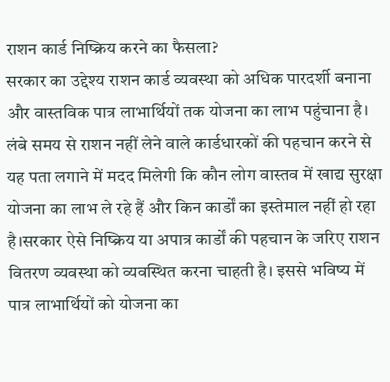राशन कार्ड निष्क्रिय करने का फैसला?
सरकार का उद्देश्य राशन कार्ड व्यवस्था को अधिक पारदर्शी बनाना और वास्तविक पात्र लाभार्थियों तक योजना का लाभ पहुंचाना है। लंबे समय से राशन नहीं लेने वाले कार्डधारकों की पहचान करने से यह पता लगाने में मदद मिलेगी कि कौन लोग वास्तव में खाद्य सुरक्षा योजना का लाभ ले रहे हैं और किन कार्डों का इस्तेमाल नहीं हो रहा है।सरकार ऐसे निष्क्रिय या अपात्र कार्डों की पहचान के जरिए राशन वितरण व्यवस्था को व्यवस्थित करना चाहती है। इससे भविष्य में पात्र लाभार्थियों को योजना का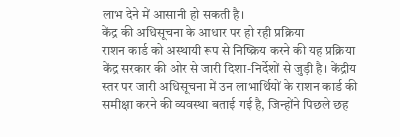लाभ देने में आसानी हो सकती है।
केंद्र की अधिसूचना के आधार पर हो रही प्रक्रिया
राशन कार्ड को अस्थायी रूप से निष्क्रिय करने की यह प्रक्रिया केंद्र सरकार की ओर से जारी दिशा-निर्देशों से जुड़ी है। केंद्रीय स्तर पर जारी अधिसूचना में उन लाभार्थियों के राशन कार्ड की समीक्षा करने की व्यवस्था बताई गई है, जिन्होंने पिछले छह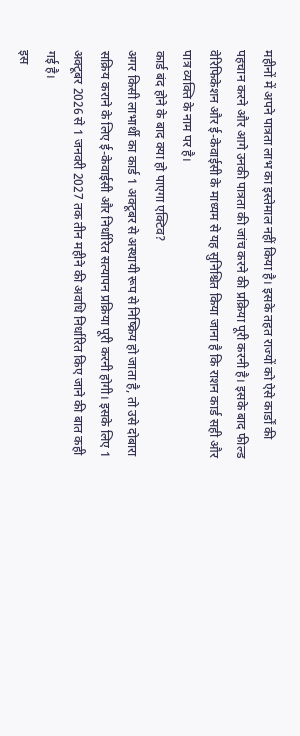महीनों में अपने पात्रता लाभ का इस्तेमाल नहीं किया है। इसके तहत राज्यों को ऐसे कार्डों की पहचान करने और आगे उनकी पात्रता की जांच करने की प्रक्रिया पूरी करनी है। इसके बाद फील्ड वेरिफिकेशन और ई-केवाईसी के माध्यम से यह सुनिश्चित किया जाना है कि राशन कार्ड सही और पात्र व्यक्ति के नाम पर है।
कार्ड बंद होने के बाद क्या हो पाएगा एक्टिव?
अगर किसी लाभार्थी का कार्ड 1 अक्टूबर से अस्थायी रूप से निष्क्रिय हो जाता है, तो उसे दोबारा सक्रिय कराने के लिए ई-केवाईसी और निर्धारित सत्यापन प्रक्रिया पूरी करनी होगी। इसके लिए 1 अक्टूबर 2026 से 1 जनवरी 2027 तक तीन महीने की अवधि निर्धारित किए जाने की बात कही गई है।
इस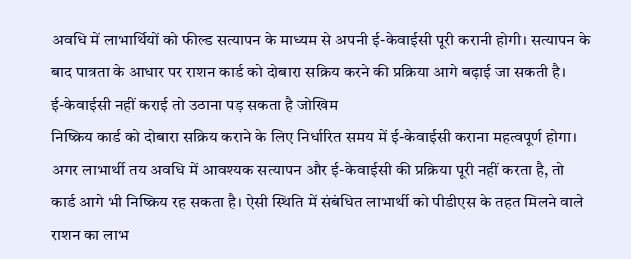अवधि में लाभार्थियों को फील्ड सत्यापन के माध्यम से अपनी ई-केवाईसी पूरी करानी होगी। सत्यापन के बाद पात्रता के आधार पर राशन कार्ड को दोबारा सक्रिय करने की प्रक्रिया आगे बढ़ाई जा सकती है।
ई-केवाईसी नहीं कराई तो उठाना पड़ सकता है जोखिम
निष्क्रिय कार्ड को दोबारा सक्रिय कराने के लिए निर्धारित समय में ई-केवाईसी कराना महत्वपूर्ण होगा। अगर लाभार्थी तय अवधि में आवश्यक सत्यापन और ई-केवाईसी की प्रक्रिया पूरी नहीं करता है, तो कार्ड आगे भी निष्क्रिय रह सकता है। ऐसी स्थिति में संबंधित लाभार्थी को पीडीएस के तहत मिलने वाले राशन का लाभ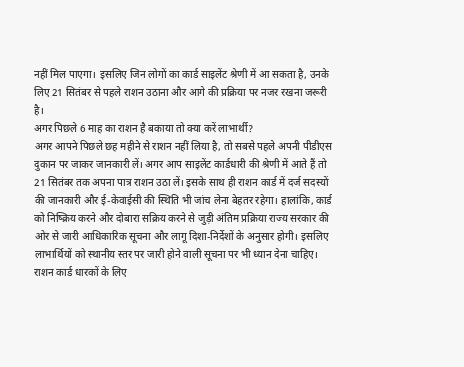नहीं मिल पाएगा। इसलिए जिन लोगों का कार्ड साइलेंट श्रेणी में आ सकता है, उनके लिए 21 सितंबर से पहले राशन उठाना और आगे की प्रक्रिया पर नजर रखना जरूरी है।
अगर पिछले 6 माह का राशन है बकाया तो क्या करें लाभार्थी?
अगर आपने पिछले छह महीने से राशन नहीं लिया है, तो सबसे पहले अपनी पीडीएस दुकान पर जाकर जानकारी लें। अगर आप साइलेंट कार्डधारी की श्रेणी में आते हैं तो 21 सितंबर तक अपना पात्र राशन उठा लें। इसके साथ ही राशन कार्ड में दर्ज सदस्यों की जानकारी और ई-केवाईसी की स्थिति भी जांच लेना बेहतर रहेगा। हालांकि, कार्ड को निष्क्रिय करने और दोबारा सक्रिय करने से जुड़ी अंतिम प्रक्रिया राज्य सरकार की ओर से जारी आधिकारिक सूचना और लागू दिशा-निर्देशों के अनुसार होगी। इसलिए लाभार्थियों को स्थानीय स्तर पर जारी होने वाली सूचना पर भी ध्यान देना चाहिए।
राशन कार्ड धारकों के लिए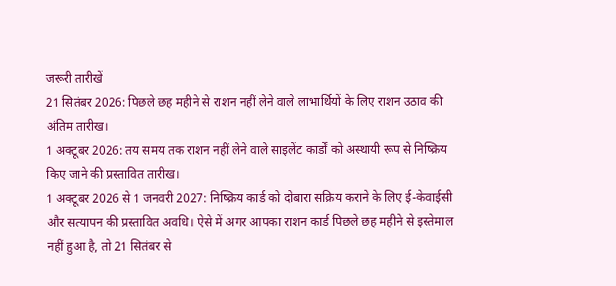जरूरी तारीखें
21 सितंबर 2026: पिछले छह महीने से राशन नहीं लेने वाले लाभार्थियों के लिए राशन उठाव की अंतिम तारीख।
1 अक्टूबर 2026: तय समय तक राशन नहीं लेने वाले साइलेंट कार्डों को अस्थायी रूप से निष्क्रिय किए जाने की प्रस्तावित तारीख।
1 अक्टूबर 2026 से 1 जनवरी 2027: निष्क्रिय कार्ड को दोबारा सक्रिय कराने के लिए ई-केवाईसी और सत्यापन की प्रस्तावित अवधि। ऐसे में अगर आपका राशन कार्ड पिछले छह महीने से इस्तेमाल नहीं हुआ है, तो 21 सितंबर से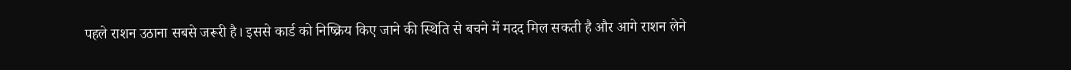पहले राशन उठाना सबसे जरूरी है। इससे कार्ड को निष्क्रिय किए जाने की स्थिति से बचने में मदद मिल सकती है और आगे राशन लेने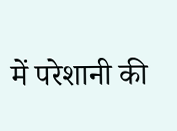में परेशानी की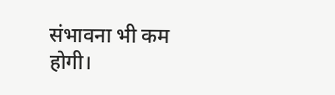संभावना भी कम होगी।